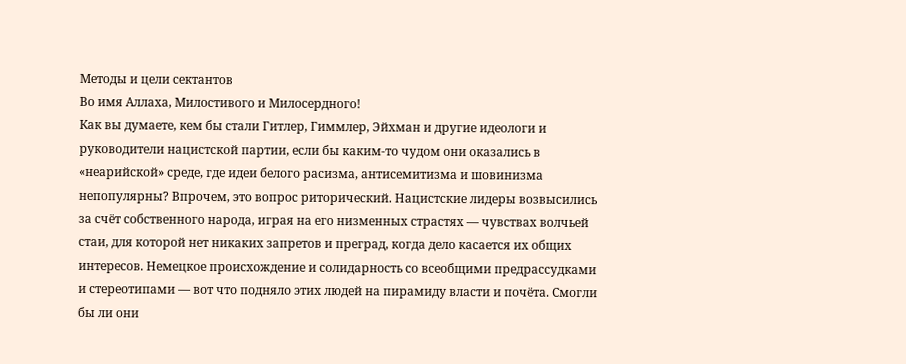Методы и цели сектантов
Во имя Аллаха, Милостивого и Милосердного!
Как вы думаете, кем бы стали Гитлер, Гиммлер, Эйхман и другие идеологи и руководители нацистской партии, если бы каким-то чудом они оказались в «неарийской» среде, где идеи белого расизма, антисемитизма и шовинизма непопулярны? Впрочем, это вопрос риторический. Нацистские лидеры возвысились за счёт собственного народа, играя на его низменных страстях — чувствах волчьей стаи, для которой нет никаких запретов и преград, когда дело касается их общих интересов. Немецкое происхождение и солидарность со всеобщими предрассудками и стереотипами — вот что подняло этих людей на пирамиду власти и почёта. Смогли бы ли они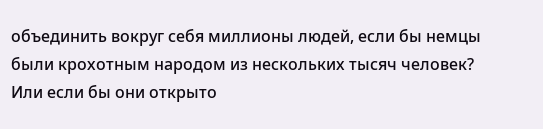объединить вокруг себя миллионы людей, если бы немцы были крохотным народом из нескольких тысяч человек? Или если бы они открыто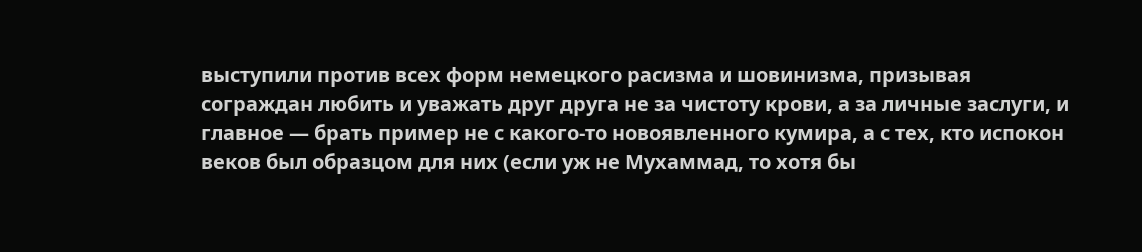выступили против всех форм немецкого расизма и шовинизма, призывая сограждан любить и уважать друг друга не за чистоту крови, а за личные заслуги, и главное — брать пример не с какого-то новоявленного кумира, а с тех, кто испокон веков был образцом для них (если уж не Мухаммад, то хотя бы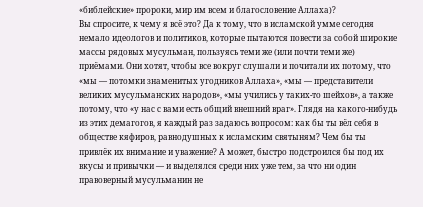«библейские» пророки, мир им всем и благословение Аллаха)?
Вы спросите, к чему я всё это? Да к тому, что в исламской умме сегодня немало идеологов и политиков, которые пытаются повести за собой широкие массы рядовых мусульман, пользуясь теми же (или почти теми же) приёмами. Они хотят, чтобы все вокруг слушали и почитали их потому, что «мы — потомки знаменитых угодников Аллаха», «мы — представители великих мусульманских народов», «мы учились у таких-то шейхов», а также потому, что «у нас с вами есть общий внешний враг». Глядя на какого-нибудь из этих демагогов, я каждый раз задаюсь вопросом: как бы ты вёл себя в обществе кяфиров, равнодушных к исламским святыням? Чем бы ты привлёк их внимание и уважение? А может, быстро подстроился бы под их вкусы и привычки — и выделялся среди них уже тем, за что ни один правоверный мусульманин не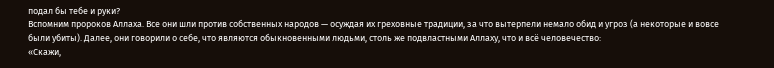подал бы тебе и руки?
Вспомним пророков Аллаха. Все они шли против собственных народов — осуждая их греховные традиции, за что вытерпели немало обид и угроз (а некоторые и вовсе были убиты). Далее, они говорили о себе, что являются обыкновенными людьми, столь же подвластными Аллаху, что и всё человечество:
«Скажи,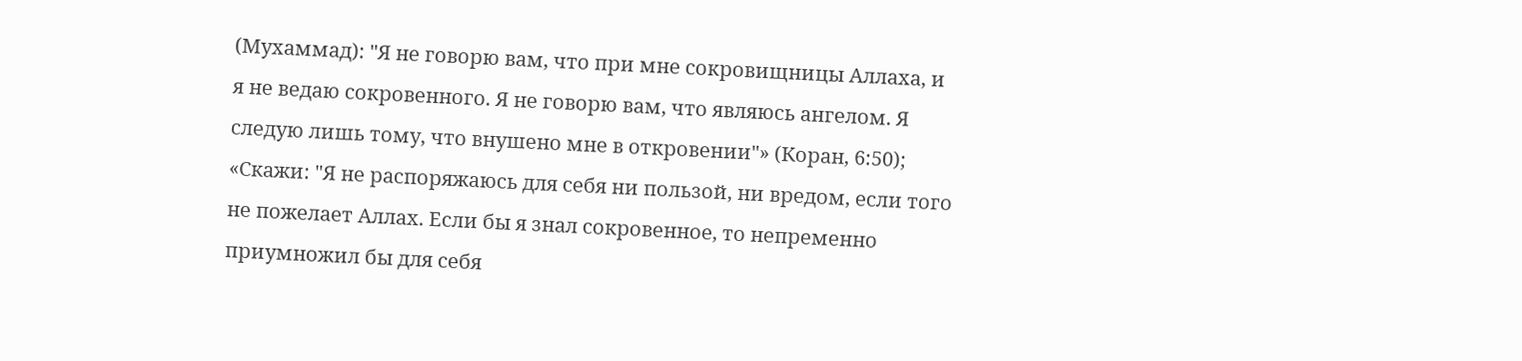(Мухаммад): "Я не говорю вам, что при мне сокровищницы Аллаха, и я не ведаю сокровенного. Я не говорю вам, что являюсь ангелом. Я следую лишь тому, что внушено мне в откровении"» (Коран, 6:50);
«Скажи: "Я не распоряжаюсь для себя ни пользой, ни вредом, если того не пожелает Аллах. Если бы я знал сокровенное, то непременно приумножил бы для себя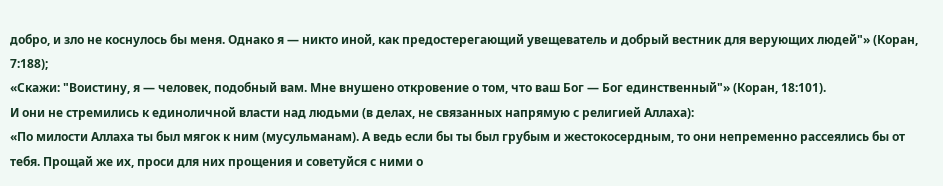добро, и зло не коснулось бы меня. Однако я — никто иной, как предостерегающий увещеватель и добрый вестник для верующих людей"» (Коран, 7:188);
«Скажи: "Воистину, я — человек, подобный вам. Мне внушено откровение о том, что ваш Бог — Бог единственный"» (Коран, 18:101).
И они не стремились к единоличной власти над людьми (в делах, не связанных напрямую с религией Аллаха):
«По милости Аллаха ты был мягок к ним (мусульманам). А ведь если бы ты был грубым и жестокосердным, то они непременно рассеялись бы от тебя. Прощай же их, проси для них прощения и советуйся с ними о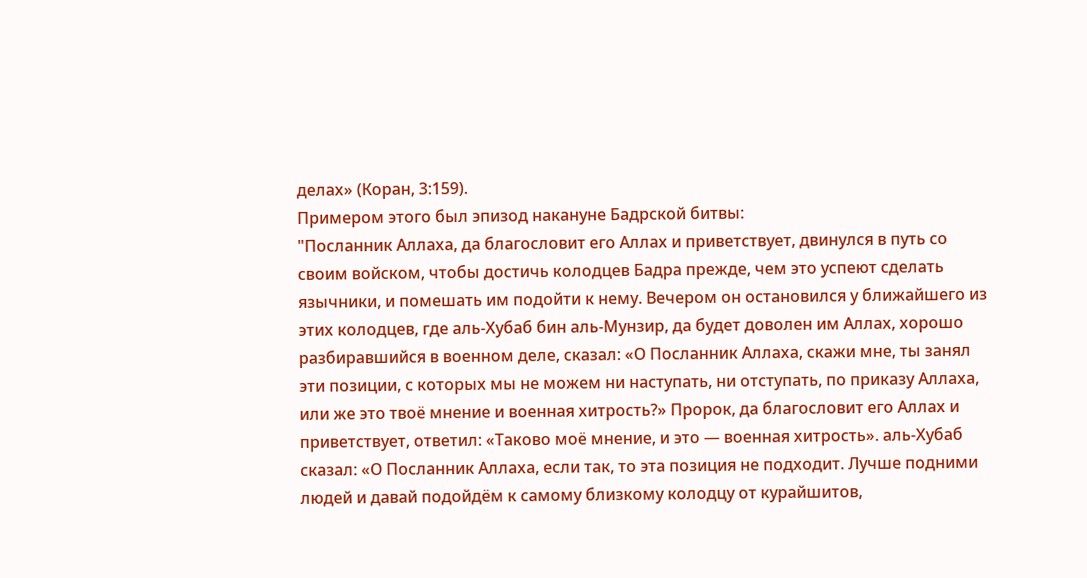делах» (Коран, 3:159).
Примером этого был эпизод накануне Бадрской битвы:
"Посланник Аллаха, да благословит его Аллах и приветствует, двинулся в путь со своим войском, чтобы достичь колодцев Бадра прежде, чем это успеют сделать язычники, и помешать им подойти к нему. Вечером он остановился у ближайшего из этих колодцев, где аль-Хубаб бин аль-Мунзир, да будет доволен им Аллах, хорошо разбиравшийся в военном деле, сказал: «О Посланник Аллаха, скажи мне, ты занял эти позиции, с которых мы не можем ни наступать, ни отступать, по приказу Аллаха, или же это твоё мнение и военная хитрость?» Пророк, да благословит его Аллах и приветствует, ответил: «Таково моё мнение, и это — военная хитрость». аль-Хубаб сказал: «О Посланник Аллаха, если так, то эта позиция не подходит. Лучше подними людей и давай подойдём к самому близкому колодцу от курайшитов,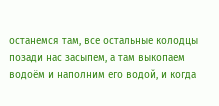останемся там, все остальные колодцы позади нас засыпем, а там выкопаем водоём и наполним его водой, и когда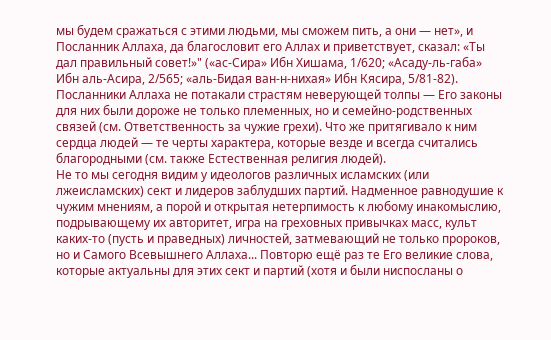мы будем сражаться с этими людьми, мы сможем пить, а они — нет», и Посланник Аллаха, да благословит его Аллах и приветствует, сказал: «Ты дал правильный совет!»" («ас-Сира» Ибн Хишама, 1/620; «Асаду-ль-габа» Ибн аль-Асира, 2/565; «аль-Бидая ван-н-нихая» Ибн Кясира, 5/81-82).
Посланники Аллаха не потакали страстям неверующей толпы — Его законы для них были дороже не только племенных, но и семейно-родственных связей (см. Ответственность за чужие грехи). Что же притягивало к ним сердца людей — те черты характера, которые везде и всегда считались благородными (см. также Естественная религия людей).
Не то мы сегодня видим у идеологов различных исламских (или лжеисламских) сект и лидеров заблудших партий. Надменное равнодушие к чужим мнениям, а порой и открытая нетерпимость к любому инакомыслию, подрывающему их авторитет, игра на греховных привычках масс, культ каких-то (пусть и праведных) личностей, затмевающий не только пророков, но и Самого Всевышнего Аллаха... Повторю ещё раз те Его великие слова, которые актуальны для этих сект и партий (хотя и были ниспосланы о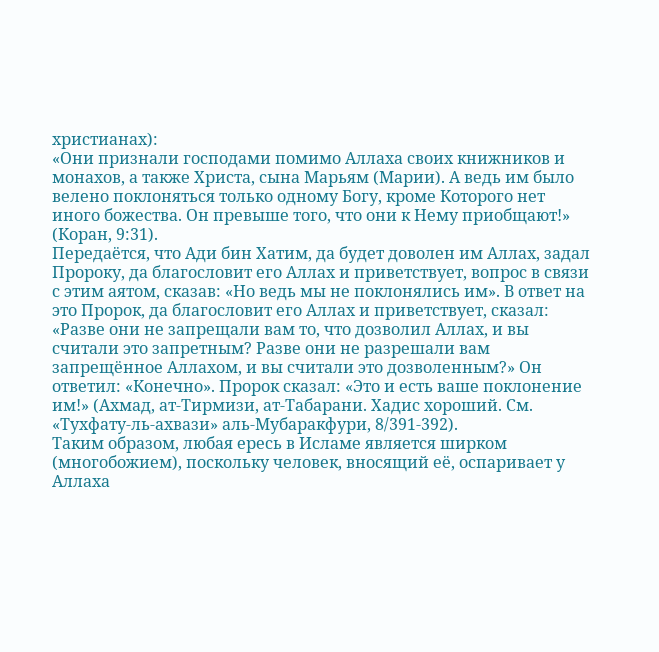христианах):
«Они признали господами помимо Аллаха своих книжников и монахов, а также Христа, сына Марьям (Марии). А ведь им было велено поклоняться только одному Богу, кроме Которого нет иного божества. Он превыше того, что они к Нему приобщают!» (Коран, 9:31).
Передаётся, что Ади бин Хатим, да будет доволен им Аллах, задал Пророку, да благословит его Аллах и приветствует, вопрос в связи с этим аятом, сказав: «Но ведь мы не поклонялись им». В ответ на это Пророк, да благословит его Аллах и приветствует, сказал: «Разве они не запрещали вам то, что дозволил Аллах, и вы считали это запретным? Разве они не разрешали вам запрещённое Аллахом, и вы считали это дозволенным?» Он ответил: «Конечно». Пророк сказал: «Это и есть ваше поклонение им!» (Ахмад, ат-Тирмизи, ат-Табарани. Хадис хороший. См. «Тухфату-ль-ахвази» аль-Мубаракфури, 8/391-392).
Таким образом, любая ересь в Исламе является ширком (многобожием), поскольку человек, вносящий её, оспаривает у Аллаха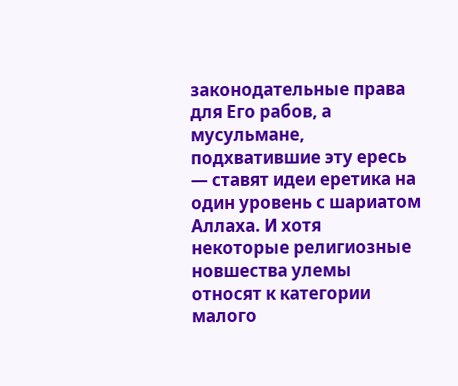законодательные права для Его рабов, а мусульмане, подхватившие эту ересь — ставят идеи еретика на один уровень с шариатом Аллаха. И хотя некоторые религиозные новшества улемы относят к категории малого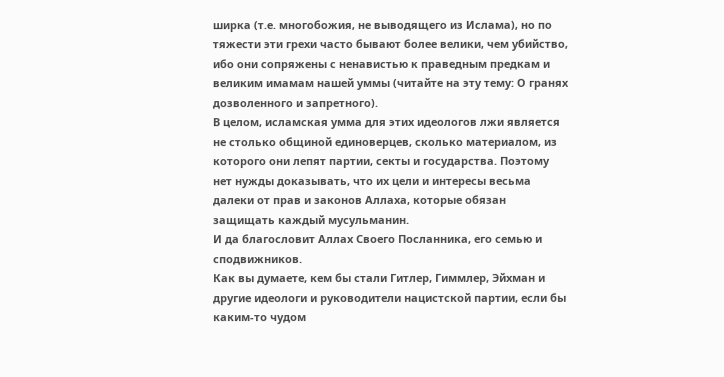ширка (т.е. многобожия, не выводящего из Ислама), но по тяжести эти грехи часто бывают более велики, чем убийство, ибо они сопряжены с ненавистью к праведным предкам и великим имамам нашей уммы (читайте на эту тему: О гранях дозволенного и запретного).
В целом, исламская умма для этих идеологов лжи является не столько общиной единоверцев, сколько материалом, из которого они лепят партии, секты и государства. Поэтому нет нужды доказывать, что их цели и интересы весьма далеки от прав и законов Аллаха, которые обязан защищать каждый мусульманин.
И да благословит Аллах Своего Посланника, его семью и сподвижников.
Как вы думаете, кем бы стали Гитлер, Гиммлер, Эйхман и другие идеологи и руководители нацистской партии, если бы каким-то чудом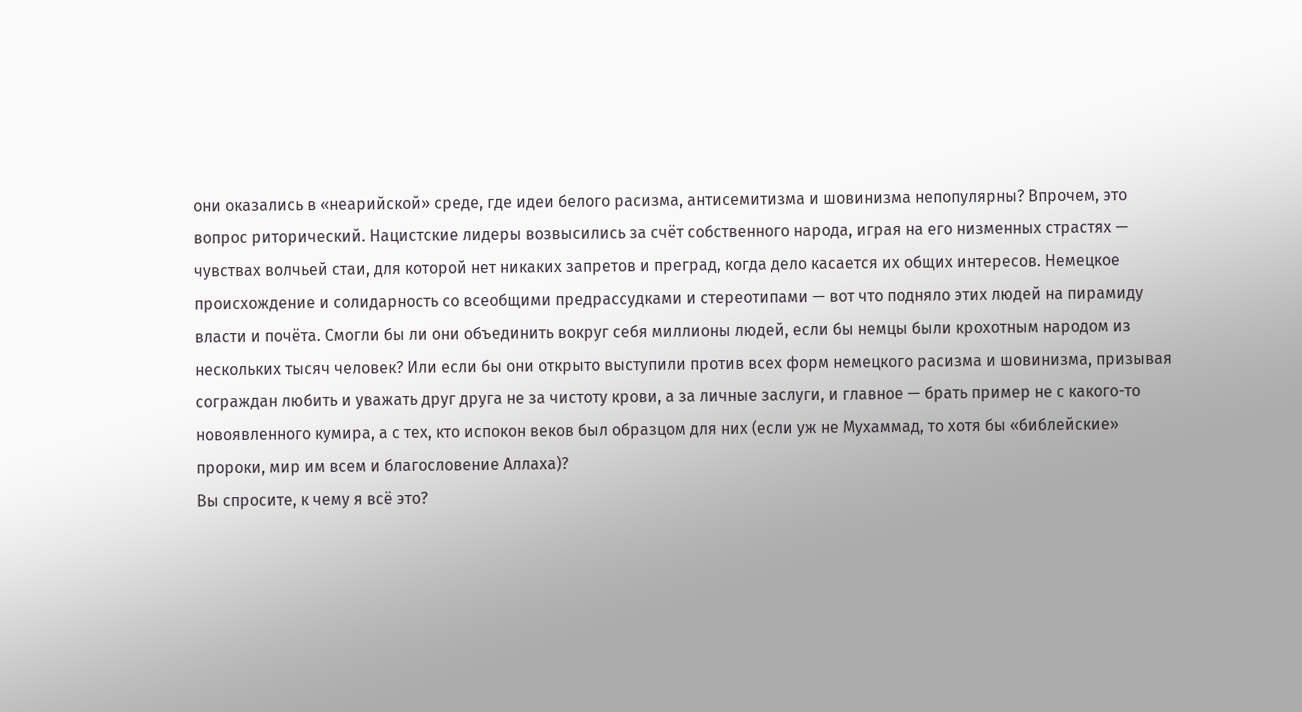они оказались в «неарийской» среде, где идеи белого расизма, антисемитизма и шовинизма непопулярны? Впрочем, это вопрос риторический. Нацистские лидеры возвысились за счёт собственного народа, играя на его низменных страстях — чувствах волчьей стаи, для которой нет никаких запретов и преград, когда дело касается их общих интересов. Немецкое происхождение и солидарность со всеобщими предрассудками и стереотипами — вот что подняло этих людей на пирамиду власти и почёта. Смогли бы ли они объединить вокруг себя миллионы людей, если бы немцы были крохотным народом из нескольких тысяч человек? Или если бы они открыто выступили против всех форм немецкого расизма и шовинизма, призывая сограждан любить и уважать друг друга не за чистоту крови, а за личные заслуги, и главное — брать пример не с какого-то новоявленного кумира, а с тех, кто испокон веков был образцом для них (если уж не Мухаммад, то хотя бы «библейские» пророки, мир им всем и благословение Аллаха)?
Вы спросите, к чему я всё это?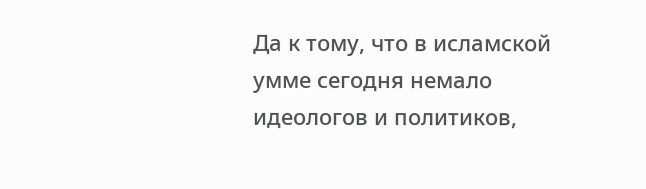Да к тому, что в исламской умме сегодня немало идеологов и политиков,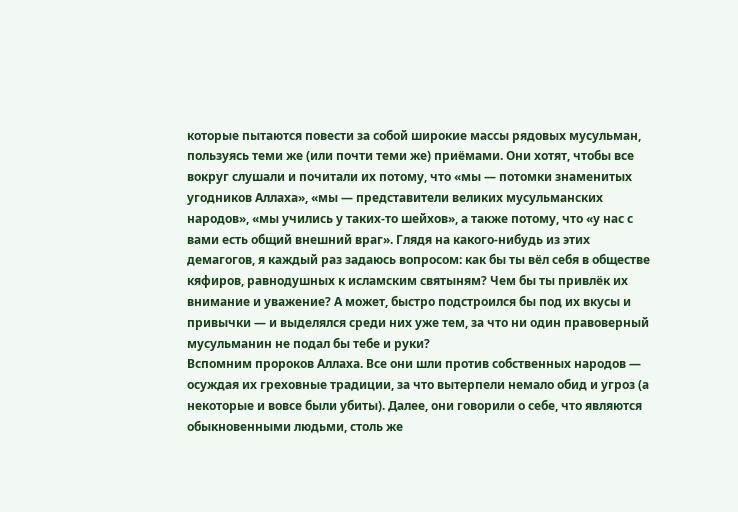которые пытаются повести за собой широкие массы рядовых мусульман, пользуясь теми же (или почти теми же) приёмами. Они хотят, чтобы все вокруг слушали и почитали их потому, что «мы — потомки знаменитых угодников Аллаха», «мы — представители великих мусульманских народов», «мы учились у таких-то шейхов», а также потому, что «у нас с вами есть общий внешний враг». Глядя на какого-нибудь из этих демагогов, я каждый раз задаюсь вопросом: как бы ты вёл себя в обществе кяфиров, равнодушных к исламским святыням? Чем бы ты привлёк их внимание и уважение? А может, быстро подстроился бы под их вкусы и привычки — и выделялся среди них уже тем, за что ни один правоверный мусульманин не подал бы тебе и руки?
Вспомним пророков Аллаха. Все они шли против собственных народов — осуждая их греховные традиции, за что вытерпели немало обид и угроз (а некоторые и вовсе были убиты). Далее, они говорили о себе, что являются обыкновенными людьми, столь же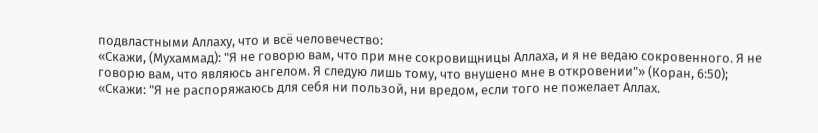подвластными Аллаху, что и всё человечество:
«Скажи, (Мухаммад): "Я не говорю вам, что при мне сокровищницы Аллаха, и я не ведаю сокровенного. Я не говорю вам, что являюсь ангелом. Я следую лишь тому, что внушено мне в откровении"» (Коран, 6:50);
«Скажи: "Я не распоряжаюсь для себя ни пользой, ни вредом, если того не пожелает Аллах.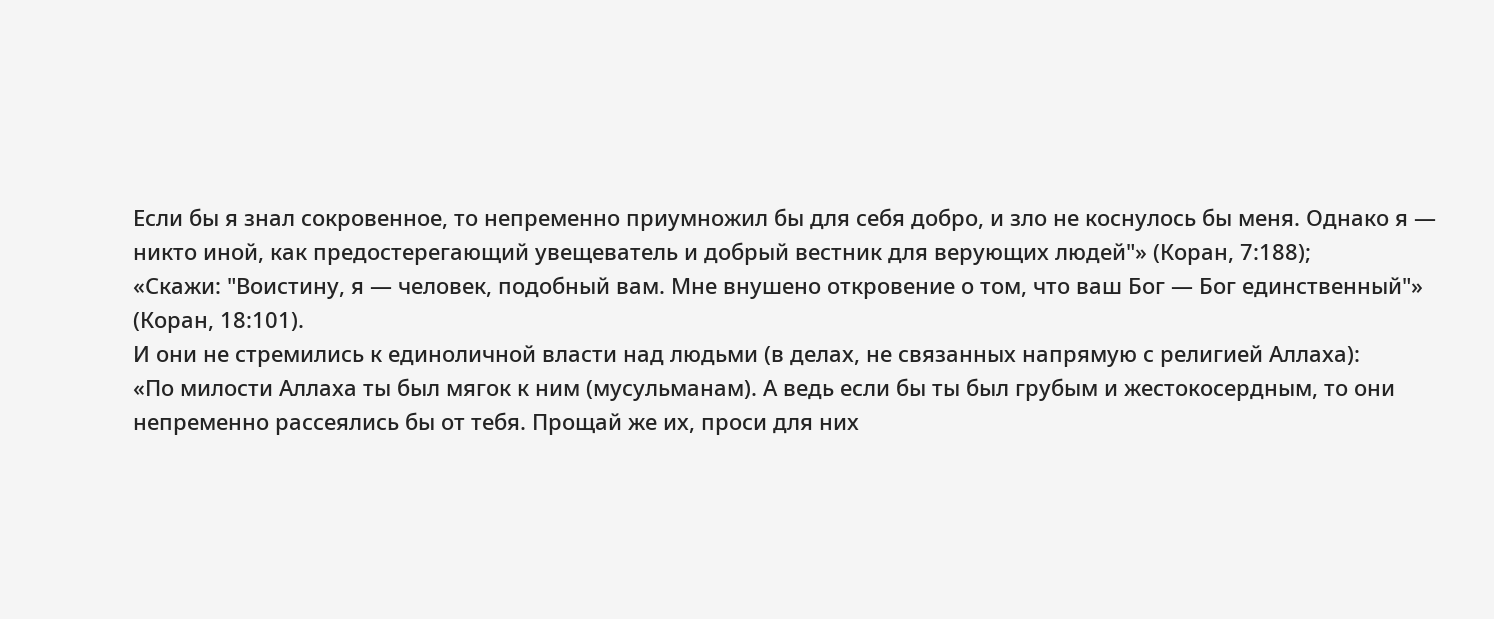Если бы я знал сокровенное, то непременно приумножил бы для себя добро, и зло не коснулось бы меня. Однако я — никто иной, как предостерегающий увещеватель и добрый вестник для верующих людей"» (Коран, 7:188);
«Скажи: "Воистину, я — человек, подобный вам. Мне внушено откровение о том, что ваш Бог — Бог единственный"» (Коран, 18:101).
И они не стремились к единоличной власти над людьми (в делах, не связанных напрямую с религией Аллаха):
«По милости Аллаха ты был мягок к ним (мусульманам). А ведь если бы ты был грубым и жестокосердным, то они непременно рассеялись бы от тебя. Прощай же их, проси для них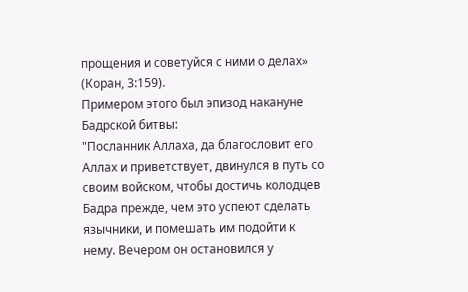прощения и советуйся с ними о делах» (Коран, 3:159).
Примером этого был эпизод накануне Бадрской битвы:
"Посланник Аллаха, да благословит его Аллах и приветствует, двинулся в путь со своим войском, чтобы достичь колодцев Бадра прежде, чем это успеют сделать язычники, и помешать им подойти к нему. Вечером он остановился у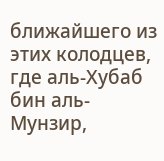ближайшего из этих колодцев, где аль-Хубаб бин аль-Мунзир,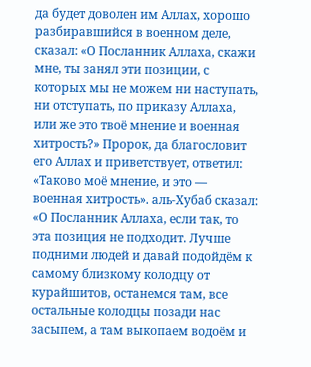да будет доволен им Аллах, хорошо разбиравшийся в военном деле, сказал: «О Посланник Аллаха, скажи мне, ты занял эти позиции, с которых мы не можем ни наступать, ни отступать, по приказу Аллаха, или же это твоё мнение и военная хитрость?» Пророк, да благословит его Аллах и приветствует, ответил: «Таково моё мнение, и это — военная хитрость». аль-Хубаб сказал: «О Посланник Аллаха, если так, то эта позиция не подходит. Лучше подними людей и давай подойдём к самому близкому колодцу от курайшитов, останемся там, все остальные колодцы позади нас засыпем, а там выкопаем водоём и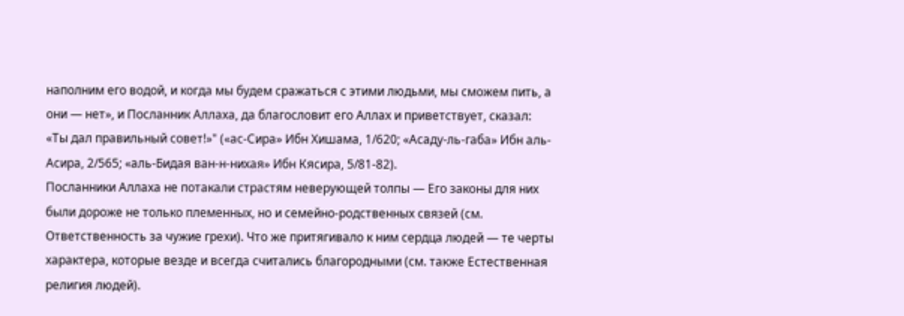наполним его водой, и когда мы будем сражаться с этими людьми, мы сможем пить, а они — нет», и Посланник Аллаха, да благословит его Аллах и приветствует, сказал: «Ты дал правильный совет!»" («ас-Сира» Ибн Хишама, 1/620; «Асаду-ль-габа» Ибн аль-Асира, 2/565; «аль-Бидая ван-н-нихая» Ибн Кясира, 5/81-82).
Посланники Аллаха не потакали страстям неверующей толпы — Его законы для них были дороже не только племенных, но и семейно-родственных связей (см. Ответственность за чужие грехи). Что же притягивало к ним сердца людей — те черты характера, которые везде и всегда считались благородными (см. также Естественная религия людей).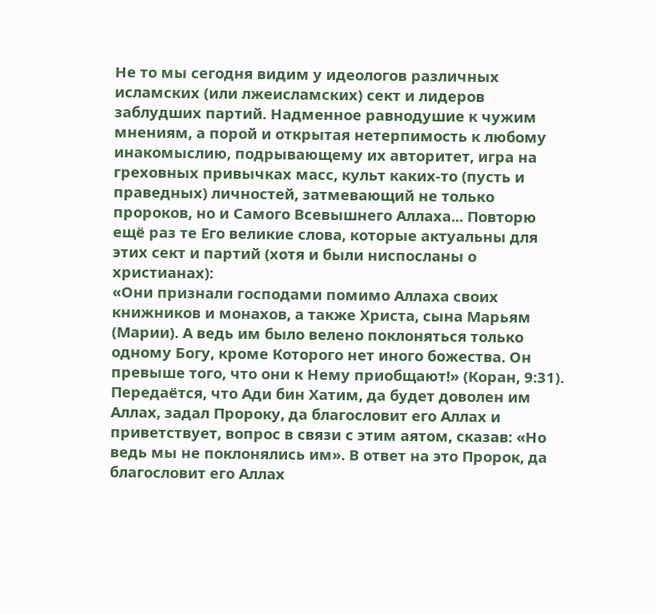Не то мы сегодня видим у идеологов различных исламских (или лжеисламских) сект и лидеров заблудших партий. Надменное равнодушие к чужим мнениям, а порой и открытая нетерпимость к любому инакомыслию, подрывающему их авторитет, игра на греховных привычках масс, культ каких-то (пусть и праведных) личностей, затмевающий не только пророков, но и Самого Всевышнего Аллаха... Повторю ещё раз те Его великие слова, которые актуальны для этих сект и партий (хотя и были ниспосланы о христианах):
«Они признали господами помимо Аллаха своих книжников и монахов, а также Христа, сына Марьям (Марии). А ведь им было велено поклоняться только одному Богу, кроме Которого нет иного божества. Он превыше того, что они к Нему приобщают!» (Коран, 9:31).
Передаётся, что Ади бин Хатим, да будет доволен им Аллах, задал Пророку, да благословит его Аллах и приветствует, вопрос в связи с этим аятом, сказав: «Но ведь мы не поклонялись им». В ответ на это Пророк, да благословит его Аллах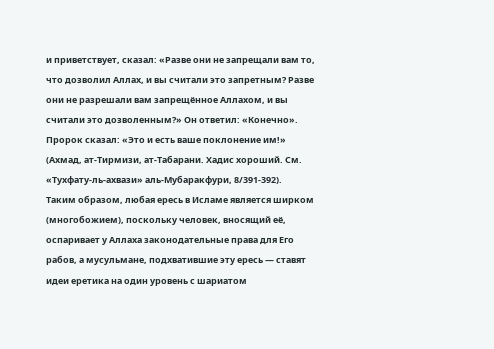и приветствует, сказал: «Разве они не запрещали вам то, что дозволил Аллах, и вы считали это запретным? Разве они не разрешали вам запрещённое Аллахом, и вы считали это дозволенным?» Он ответил: «Конечно». Пророк сказал: «Это и есть ваше поклонение им!» (Ахмад, ат-Тирмизи, ат-Табарани. Хадис хороший. См. «Тухфату-ль-ахвази» аль-Мубаракфури, 8/391-392).
Таким образом, любая ересь в Исламе является ширком (многобожием), поскольку человек, вносящий её, оспаривает у Аллаха законодательные права для Его рабов, а мусульмане, подхватившие эту ересь — ставят идеи еретика на один уровень с шариатом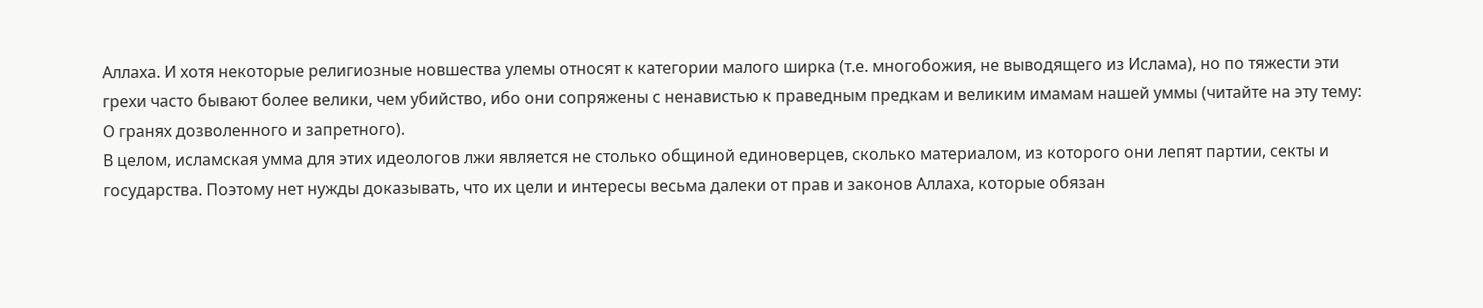Аллаха. И хотя некоторые религиозные новшества улемы относят к категории малого ширка (т.е. многобожия, не выводящего из Ислама), но по тяжести эти грехи часто бывают более велики, чем убийство, ибо они сопряжены с ненавистью к праведным предкам и великим имамам нашей уммы (читайте на эту тему: О гранях дозволенного и запретного).
В целом, исламская умма для этих идеологов лжи является не столько общиной единоверцев, сколько материалом, из которого они лепят партии, секты и государства. Поэтому нет нужды доказывать, что их цели и интересы весьма далеки от прав и законов Аллаха, которые обязан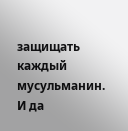защищать каждый мусульманин.
И да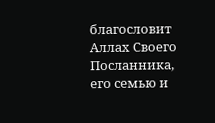благословит Аллах Своего Посланника, его семью и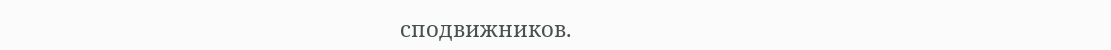сподвижников.